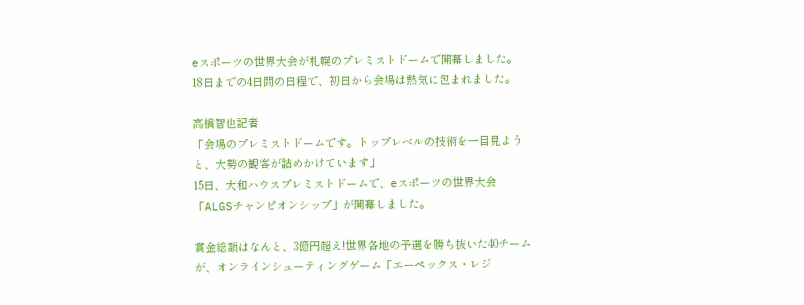eスポーツの世界大会が札幌のプレミストドームで開幕しました。
18日までの4日間の日程で、初日から会場は熱気に包まれました。

高橋智也記者
「会場のプレミストドームです。トップレベルの技術を一目見ようと、大勢の観客が詰めかけています」
15日、大和ハウスプレミストドームで、eスポーツの世界大会「ALGSチャンピオンシップ」が開幕しました。

賞金総額はなんと、3億円超え!世界各地の予選を勝ち抜いた40チームが、オンラインシューティングゲーム「エーペックス・レジ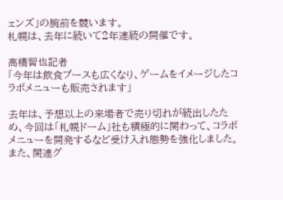ェンズ」の腕前を競います。
札幌は、去年に続いて2年連続の開催です。

高橋智也記者
「今年は飲食ブースも広くなり、ゲームをイメージしたコラボメニューも販売されます」

去年は、予想以上の来場者で売り切れが続出したため、今回は「札幌ドーム」社も積極的に関わって、コラボメニューを開発するなど受け入れ態勢を強化しました。
また、関連グ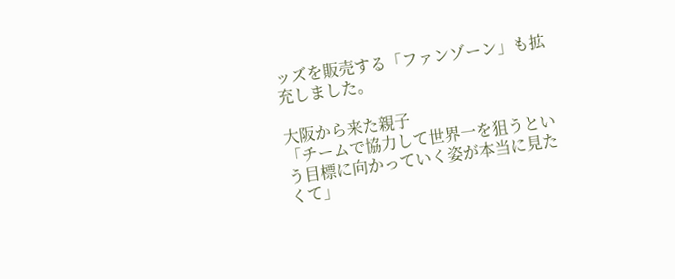ッズを販売する「ファンゾーン」も拡充しました。

大阪から来た親子
「チームで協力して世界一を狙うという目標に向かっていく姿が本当に見たくて」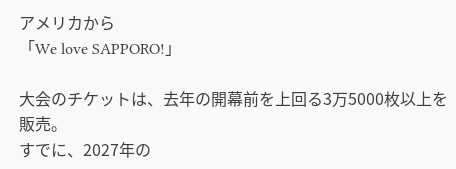アメリカから
「We love SAPPORO!」

大会のチケットは、去年の開幕前を上回る3万5000枚以上を販売。
すでに、2027年の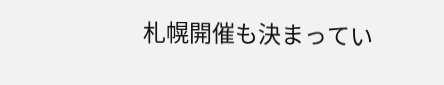札幌開催も決まってい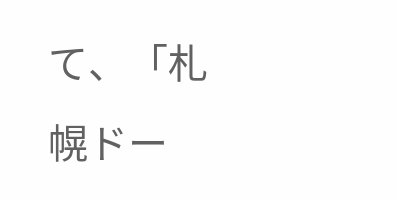て、「札幌ドー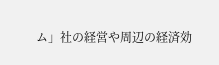ム」社の経営や周辺の経済効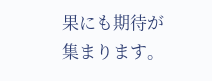果にも期待が集まります。